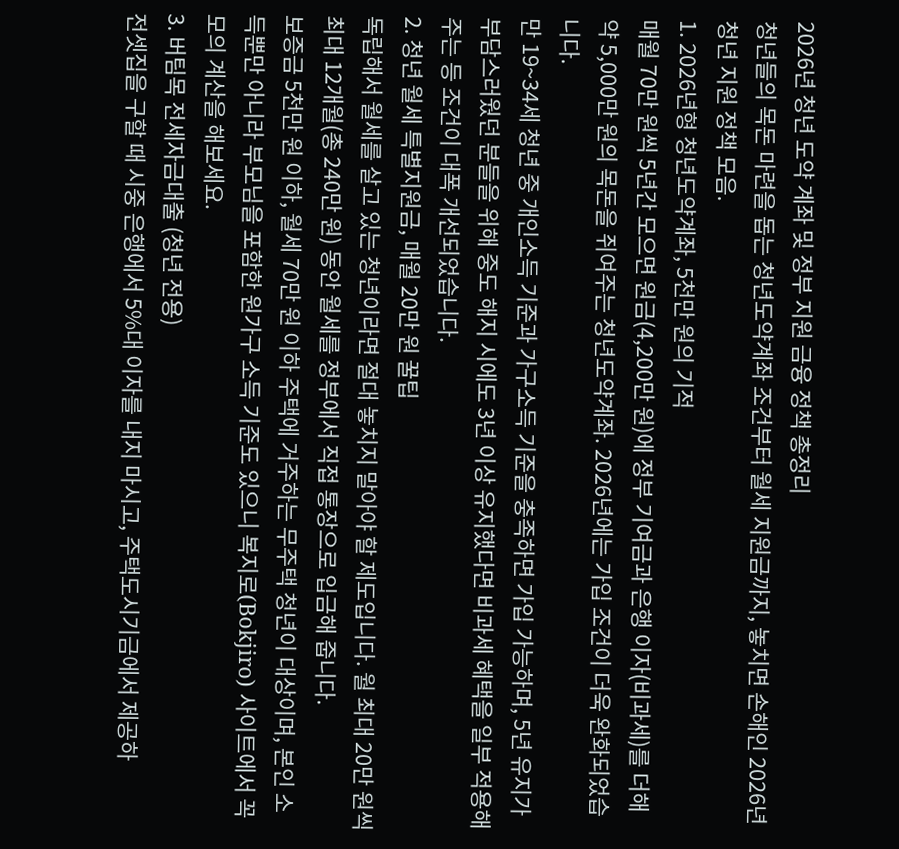2026년 청년 도약 계좌 및 정부 지원 금융 정책 총정리
청년들의 목돈 마련을 돕는 청년도약계좌 조건부터 월세 지원금까지, 놓치면 손해인 2026년 청년 지원 정책 모음.
1. 2026년형 청년도약계좌, 5천만 원의 기적
매월 70만 원씩 5년간 모으면 원금(4,200만 원)에 정부 기여금과 은행 이자(비과세)를 더해 약 5,000만 원의 목돈을 쥐여주는 청년도약계좌. 2026년에는 가입 조건이 더욱 완화되었습니다.
만 19~34세 청년 중 개인소득 기준과 가구소득 기준을 충족하면 가입 가능하며, 5년 유지가 부담스러웠던 분들을 위해 중도 해지 시에도 3년 이상 유지했다면 비과세 혜택을 일부 적용해 주는 등 조건이 대폭 개선되었습니다.
2. 청년 월세 특별지원금, 매월 20만 원 꿀팁
독립해서 월세를 살고 있는 청년이라면 절대 놓치지 말아야 할 제도입니다. 월 최대 20만 원씩 최대 12개월(총 240만 원) 동안 월세를 정부에서 직접 통장으로 입금해 줍니다.
보증금 5천만 원 이하, 월세 70만 원 이하 주택에 거주하는 무주택 청년이 대상이며, 본인 소득뿐만 아니라 부모님을 포함한 원가구 소득 기준도 있으니 복지로(Bokjiro) 사이트에서 꼭 모의 계산을 해보세요.
3. 버팀목 전세자금대출 (청년 전용)
전셋집을 구할 때 시중 은행에서 5%대 이자를 내지 마시고, 주택도시기금에서 제공하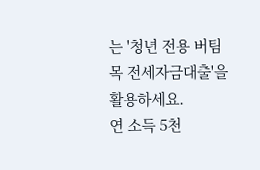는 '청년 전용 버팀목 전세자금대출'을 활용하세요.
연 소득 5천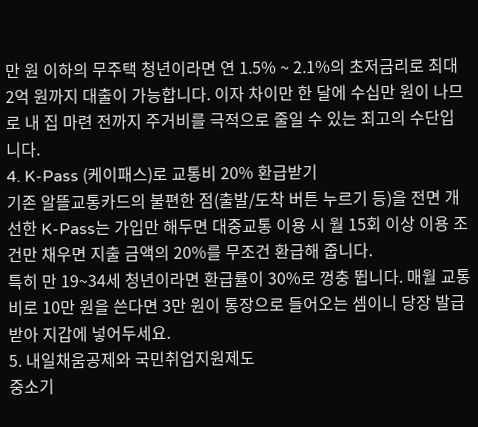만 원 이하의 무주택 청년이라면 연 1.5% ~ 2.1%의 초저금리로 최대 2억 원까지 대출이 가능합니다. 이자 차이만 한 달에 수십만 원이 나므로 내 집 마련 전까지 주거비를 극적으로 줄일 수 있는 최고의 수단입니다.
4. K-Pass (케이패스)로 교통비 20% 환급받기
기존 알뜰교통카드의 불편한 점(출발/도착 버튼 누르기 등)을 전면 개선한 K-Pass는 가입만 해두면 대중교통 이용 시 월 15회 이상 이용 조건만 채우면 지출 금액의 20%를 무조건 환급해 줍니다.
특히 만 19~34세 청년이라면 환급률이 30%로 껑충 뜁니다. 매월 교통비로 10만 원을 쓴다면 3만 원이 통장으로 들어오는 셈이니 당장 발급받아 지갑에 넣어두세요.
5. 내일채움공제와 국민취업지원제도
중소기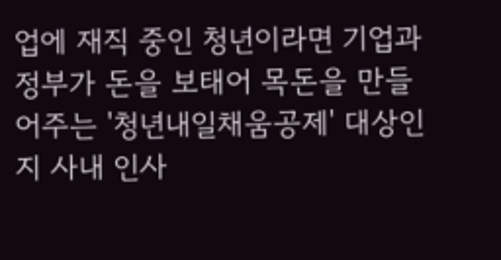업에 재직 중인 청년이라면 기업과 정부가 돈을 보태어 목돈을 만들어주는 '청년내일채움공제' 대상인지 사내 인사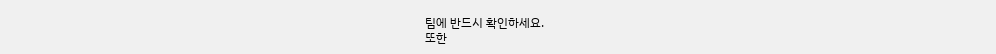팀에 반드시 확인하세요.
또한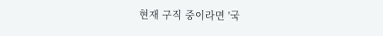현재 구직 중이라면 '국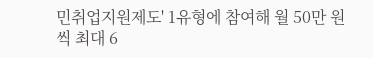민취업지원제도' 1유형에 참여해 월 50만 원씩 최대 6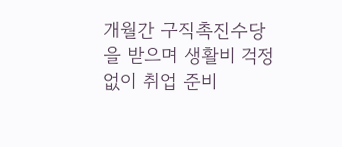개월간 구직촉진수당을 받으며 생활비 걱정 없이 취업 준비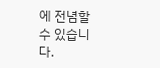에 전념할 수 있습니다.